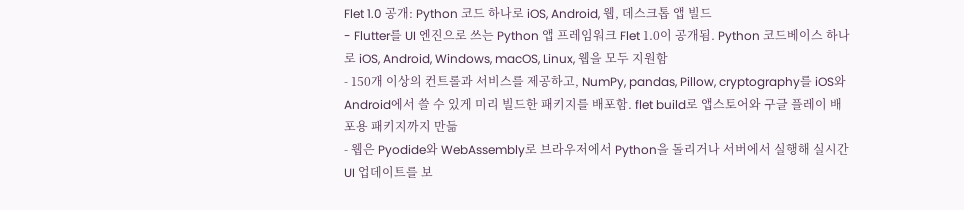Flet 1.0 공개: Python 코드 하나로 iOS, Android, 웹, 데스크톱 앱 빌드
- Flutter를 UI 엔진으로 쓰는 Python 앱 프레임워크 Flet 1.0이 공개됨. Python 코드베이스 하나로 iOS, Android, Windows, macOS, Linux, 웹을 모두 지원함
- 150개 이상의 컨트롤과 서비스를 제공하고, NumPy, pandas, Pillow, cryptography를 iOS와 Android에서 쓸 수 있게 미리 빌드한 패키지를 배포함. flet build로 앱스토어와 구글 플레이 배포용 패키지까지 만듦
- 웹은 Pyodide와 WebAssembly로 브라우저에서 Python을 돌리거나 서버에서 실행해 실시간 UI 업데이트를 보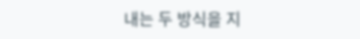내는 두 방식을 지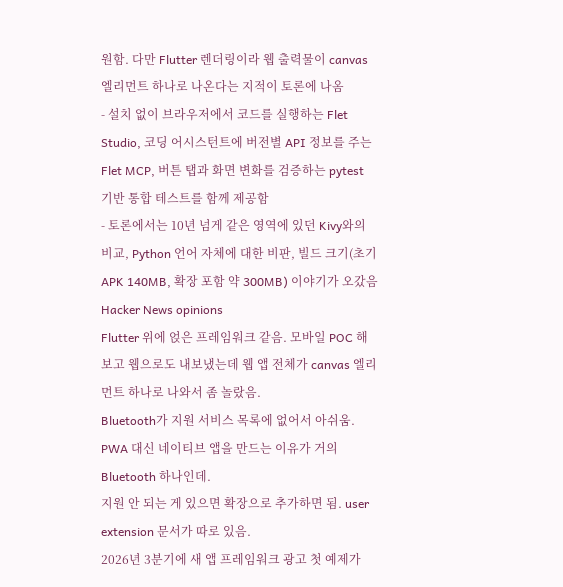원함. 다만 Flutter 렌더링이라 웹 출력물이 canvas 엘리먼트 하나로 나온다는 지적이 토론에 나옴
- 설치 없이 브라우저에서 코드를 실행하는 Flet Studio, 코딩 어시스턴트에 버전별 API 정보를 주는 Flet MCP, 버튼 탭과 화면 변화를 검증하는 pytest 기반 통합 테스트를 함께 제공함
- 토론에서는 10년 넘게 같은 영역에 있던 Kivy와의 비교, Python 언어 자체에 대한 비판, 빌드 크기(초기 APK 140MB, 확장 포함 약 300MB) 이야기가 오갔음
Hacker News opinions
Flutter 위에 얹은 프레임워크 같음. 모바일 POC 해보고 웹으로도 내보냈는데 웹 앱 전체가 canvas 엘리먼트 하나로 나와서 좀 놀랐음.
Bluetooth가 지원 서비스 목록에 없어서 아쉬움. PWA 대신 네이티브 앱을 만드는 이유가 거의 Bluetooth 하나인데.
지원 안 되는 게 있으면 확장으로 추가하면 됨. user extension 문서가 따로 있음.
2026년 3분기에 새 앱 프레임워크 광고 첫 예제가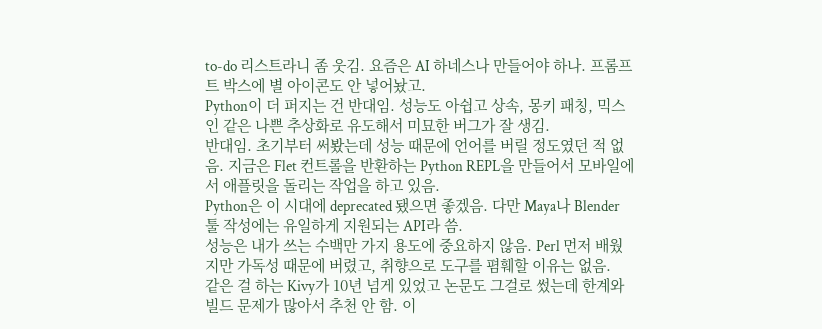to-do 리스트라니 좀 웃김. 요즘은 AI 하네스나 만들어야 하나. 프롬프트 박스에 별 아이콘도 안 넣어놨고.
Python이 더 퍼지는 건 반대임. 성능도 아쉽고 상속, 몽키 패칭, 믹스인 같은 나쁜 추상화로 유도해서 미묘한 버그가 잘 생김.
반대임. 초기부터 써봤는데 성능 때문에 언어를 버릴 정도였던 적 없음. 지금은 Flet 컨트롤을 반환하는 Python REPL을 만들어서 모바일에서 애플릿을 돌리는 작업을 하고 있음.
Python은 이 시대에 deprecated 됐으면 좋겠음. 다만 Maya나 Blender 툴 작성에는 유일하게 지원되는 API라 씀.
성능은 내가 쓰는 수백만 가지 용도에 중요하지 않음. Perl 먼저 배웠지만 가독성 때문에 버렸고, 취향으로 도구를 폄훼할 이유는 없음.
같은 걸 하는 Kivy가 10년 넘게 있었고 논문도 그걸로 썼는데 한계와 빌드 문제가 많아서 추천 안 함. 이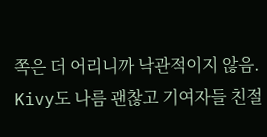쪽은 더 어리니까 낙관적이지 않음.
Kivy도 나름 괜찮고 기여자들 친절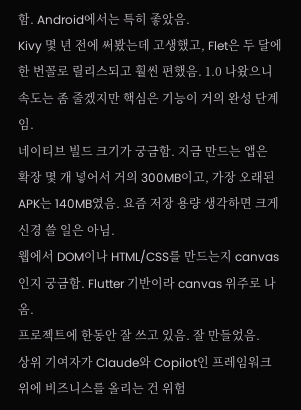함. Android에서는 특히 좋았음.
Kivy 몇 년 전에 써봤는데 고생했고, Flet은 두 달에 한 번꼴로 릴리스되고 훨씬 편했음. 1.0 나왔으니 속도는 좀 줄겠지만 핵심은 기능이 거의 완성 단계임.
네이티브 빌드 크기가 궁금함. 지금 만드는 앱은 확장 몇 개 넣어서 거의 300MB이고, 가장 오래된 APK는 140MB였음. 요즘 저장 용량 생각하면 크게 신경 쓸 일은 아님.
웹에서 DOM이나 HTML/CSS를 만드는지 canvas인지 궁금함. Flutter 기반이라 canvas 위주로 나옴.
프로젝트에 한동안 잘 쓰고 있음. 잘 만들었음.
상위 기여자가 Claude와 Copilot인 프레임워크 위에 비즈니스를 올리는 건 위험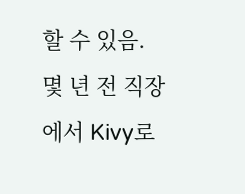할 수 있음.
몇 년 전 직장에서 Kivy로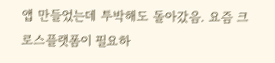앱 만들었는데 투박해도 돌아갔음. 요즘 크로스플랫폼이 필요하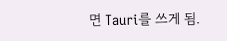면 Tauri를 쓰게 됨.